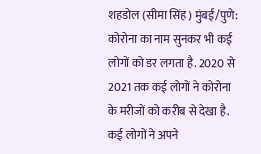शहडोल (सीमा सिंह) मुंबई/पुणे: कोरोना का नाम सुनकर भी कई लोगों को डर लगता है. 2020 से 2021 तक कई लोगों ने कोरोना के मरीजों को करीब से देखा है. कई लोगों ने अपने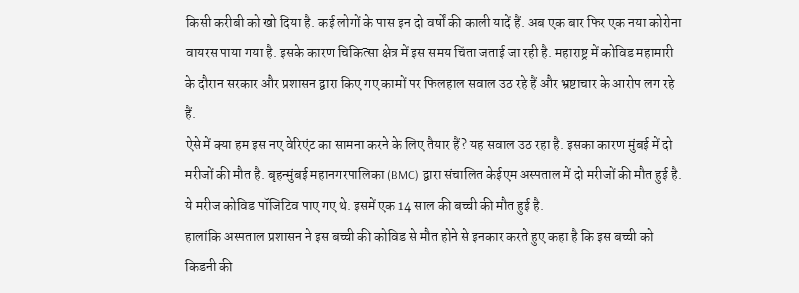किसी करीबी को खो दिया है. कई लोगों के पास इन दो वर्षों की काली यादें हैं. अब एक बार फिर एक नया कोरोना वायरस पाया गया है. इसके कारण चिकित्सा क्षेत्र में इस समय चिंता जताई जा रही है. महाराष्ट्र में कोविड महामारी के दौरान सरकार और प्रशासन द्वारा किए गए कामों पर फिलहाल सवाल उठ रहे हैं और भ्रष्टाचार के आरोप लग रहे हैं.
ऐसे में क्या हम इस नए वेरिएंट का सामना करने के लिए तैयार हैं? यह सवाल उठ रहा है. इसका कारण मुंबई में दो मरीजों की मौत है. बृहन्मुंबई महानगरपालिका (BMC) द्वारा संचालित केईएम अस्पताल में दो मरीजों की मौत हुई है. ये मरीज कोविड पॉजिटिव पाए गए थे. इसमें एक 14 साल की बच्ची की मौत हुई है.
हालांकि अस्पताल प्रशासन ने इस बच्ची की कोविड से मौत होने से इनकार करते हुए कहा है कि इस बच्ची को किडनी की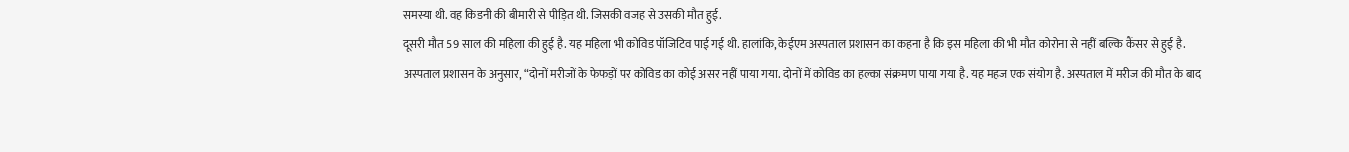समस्या थी. वह किडनी की बीमारी से पीड़ित थी. जिसकी वजह से उसकी मौत हुई.
दूसरी मौत 59 साल की महिला की हुई है. यह महिला भी कोविड पॉजिटिव पाई गई थी. हालांकि, केईएम अस्पताल प्रशासन का कहना है कि इस महिला की भी मौत कोरोना से नहीं बल्कि कैंसर से हुई है.
अस्पताल प्रशासन के अनुसार, “दोनों मरीजों के फेफड़ों पर कोविड का कोई असर नहीं पाया गया. दोनों में कोविड का हल्का संक्रमण पाया गया है. यह महज एक संयोग है. अस्पताल में मरीज की मौत के बाद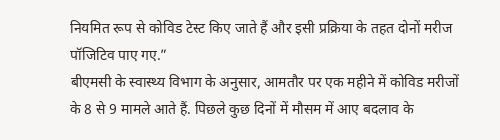नियमित रूप से कोविड टेस्ट किए जाते हैं और इसी प्रक्रिया के तहत दोनों मरीज पॉजिटिव पाए गए.”
बीएमसी के स्वास्थ्य विभाग के अनुसार, आमतौर पर एक महीने में कोविड मरीजों के 8 से 9 मामले आते हैं. पिछले कुछ दिनों में मौसम में आए बदलाव के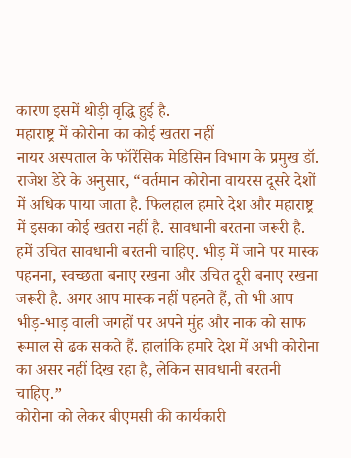कारण इसमें थोड़ी वृद्धि हुई है.
महाराष्ट्र में कोरोना का कोई खतरा नहीं
नायर अस्पताल के फॉरेंसिक मेडिसिन विभाग के प्रमुख डॉ. राजेश डेरे के अनुसार, “वर्तमान कोरोना वायरस दूसरे देशों में अधिक पाया जाता है. फिलहाल हमारे देश और महाराष्ट्र में इसका कोई खतरा नहीं है. सावधानी बरतना जरूरी है. हमें उचित सावधानी बरतनी चाहिए. भीड़ में जाने पर मास्क पहनना, स्वच्छता बनाए रखना और उचित दूरी बनाए रखना जरूरी है. अगर आप मास्क नहीं पहनते हैं, तो भी आप भीड़-भाड़ वाली जगहों पर अपने मुंह और नाक को साफ रूमाल से ढक सकते हैं. हालांकि हमारे देश में अभी कोरोना का असर नहीं दिख रहा है, लेकिन सावधानी बरतनी चाहिए.”
कोरोना को लेकर बीएमसी की कार्यकारी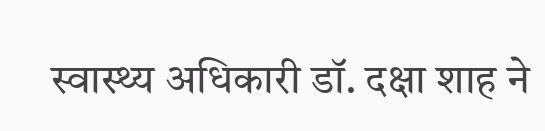स्वास्थ्य अधिकारी डॉ. दक्षा शाह ने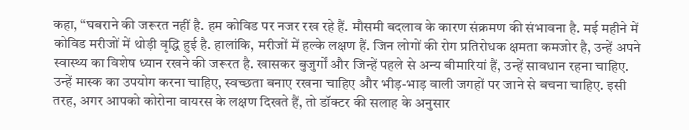कहा, “घबराने की जरूरत नहीं है. हम कोविड पर नजर रख रहे हैं. मौसमी बदलाव के कारण संक्रमण की संभावना है. मई महीने में कोविड मरीजों में थोड़ी वृद्धि हुई है. हालांकि, मरीजों में हल्के लक्षण हैं. जिन लोगों की रोग प्रतिरोधक क्षमता कमजोर है, उन्हें अपने स्वास्थ्य का विशेष ध्यान रखने की जरूरत है. खासकर बुजुर्गों और जिन्हें पहले से अन्य बीमारियां हैं, उन्हें सावधान रहना चाहिए. उन्हें मास्क का उपयोग करना चाहिए, स्वच्छता बनाए रखना चाहिए और भीड़-भाड़ वाली जगहों पर जाने से बचना चाहिए. इसी तरह, अगर आपको कोरोना वायरस के लक्षण दिखते हैं, तो डॉक्टर की सलाह के अनुसार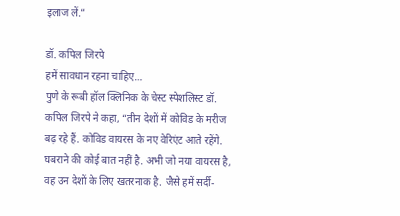इलाज लें.”

डॉ. कपिल जिरपे
हमें सावधान रहना चाहिए…
पुणे के रूबी हॉल क्लिनिक के चेस्ट स्पेशलिस्ट डॉ. कपिल जिरपे ने कहा, “तीन देशों में कोविड के मरीज बढ़ रहे हैं. कोविड वायरस के नए वेरिएंट आते रहेंगे. घबराने की कोई बात नहीं है. अभी जो नया वायरस है, वह उन देशों के लिए खतरनाक है. जैसे हमें सर्दी-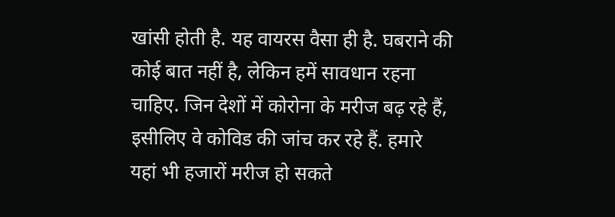खांसी होती है. यह वायरस वैसा ही है. घबराने की कोई बात नहीं है, लेकिन हमें सावधान रहना चाहिए. जिन देशों में कोरोना के मरीज बढ़ रहे हैं, इसीलिए वे कोविड की जांच कर रहे हैं. हमारे यहां भी हजारों मरीज हो सकते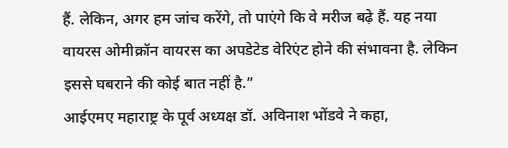हैं. लेकिन, अगर हम जांच करेंगे, तो पाएंगे कि वे मरीज बढ़े हैं. यह नया वायरस ओमीक्रॉन वायरस का अपडेटेड वेरिएंट होने की संभावना है. लेकिन इससे घबराने की कोई बात नहीं है.”
आईएमए महाराष्ट्र के पूर्व अध्यक्ष डॉ. अविनाश भोंडवे ने कहा,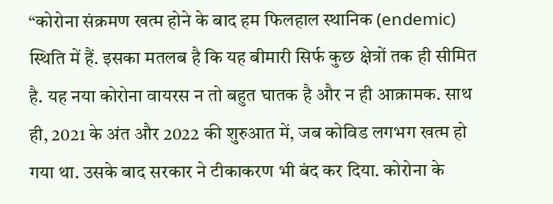“कोरोना संक्रमण खत्म होने के बाद हम फिलहाल स्थानिक (endemic) स्थिति में हैं. इसका मतलब है कि यह बीमारी सिर्फ कुछ क्षेत्रों तक ही सीमित है. यह नया कोरोना वायरस न तो बहुत घातक है और न ही आक्रामक. साथ ही, 2021 के अंत और 2022 की शुरुआत में, जब कोविड लगभग खत्म हो गया था. उसके बाद सरकार ने टीकाकरण भी बंद कर दिया. कोरोना के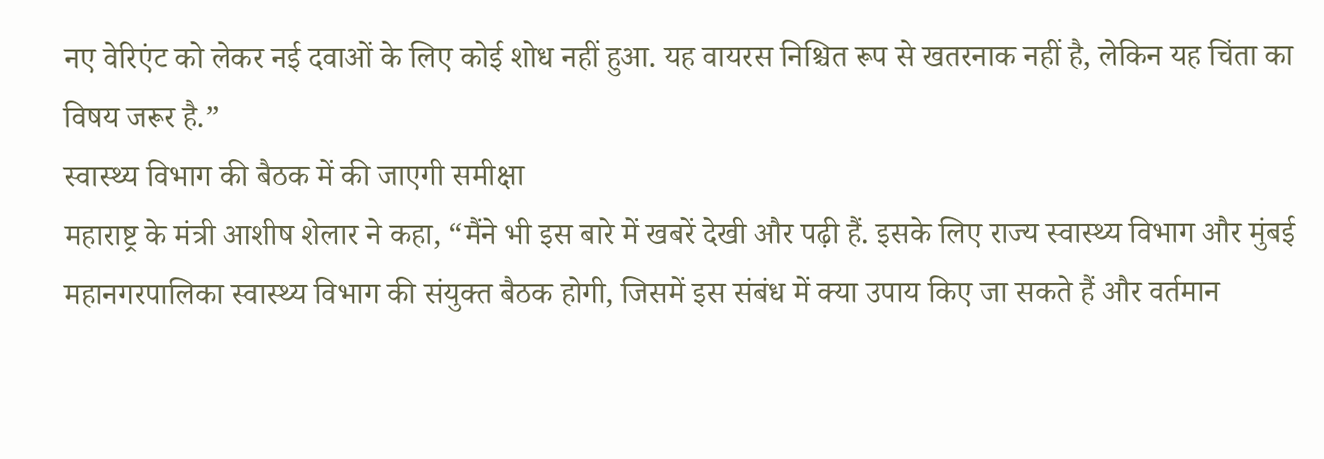नए वेरिएंट को लेकर नई दवाओं के लिए कोई शोध नहीं हुआ. यह वायरस निश्चित रूप से खतरनाक नहीं है, लेकिन यह चिंता का विषय जरूर है.”
स्वास्थ्य विभाग की बैठक में की जाएगी समीक्षा
महाराष्ट्र के मंत्री आशीष शेलार ने कहा, “मैंने भी इस बारे में खबरें देखी और पढ़ी हैं. इसके लिए राज्य स्वास्थ्य विभाग और मुंबई महानगरपालिका स्वास्थ्य विभाग की संयुक्त बैठक होगी, जिसमें इस संबंध में क्या उपाय किए जा सकते हैं और वर्तमान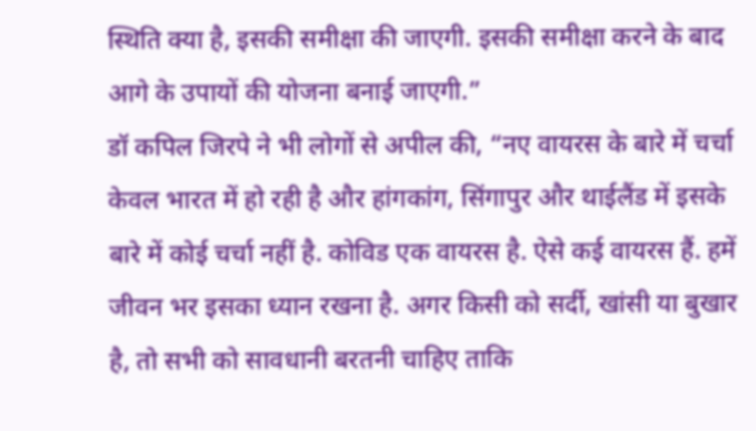स्थिति क्या है, इसकी समीक्षा की जाएगी. इसकी समीक्षा करने के बाद आगे के उपायों की योजना बनाई जाएगी.”
डॉ कपिल जिरपे ने भी लोगों से अपील की, “नए वायरस के बारे में चर्चा केवल भारत में हो रही है और हांगकांग, सिंगापुर और थाईलैंड में इसके बारे में कोई चर्चा नहीं है. कोविड एक वायरस है. ऐसे कई वायरस हैं. हमें जीवन भर इसका ध्यान रखना है. अगर किसी को सर्दी, खांसी या बुखार है, तो सभी को सावधानी बरतनी चाहिए ताकि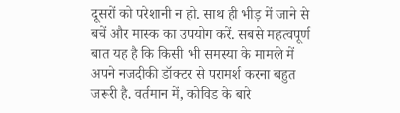दूसरों को परेशानी न हो. साथ ही भीड़ में जाने से बचें और मास्क का उपयोग करें. सबसे महत्वपूर्ण बात यह है कि किसी भी समस्या के मामले में अपने नजदीकी डॉक्टर से परामर्श करना बहुत जरूरी है. वर्तमान में, कोविड के बारे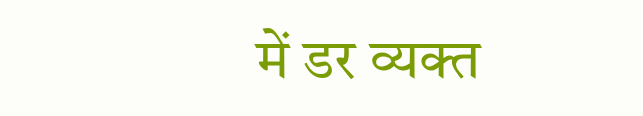में डर व्यक्त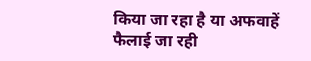किया जा रहा है या अफवाहें फैलाई जा रही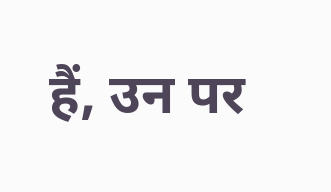हैं, उन पर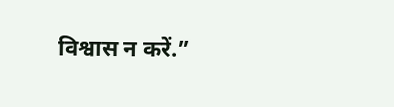विश्वास न करें.”